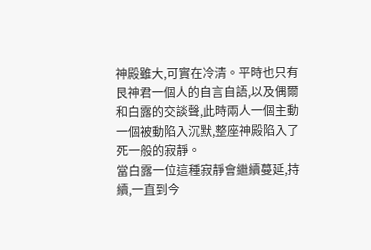神殿雖大,可實在冷清。平時也只有艮神君一個人的自言自語,以及偶爾和白露的交談聲,此時兩人一個主動一個被動陷入沉默,整座神殿陷入了死一般的寂靜。
當白露一位這種寂靜會繼續蔓延,持續,一直到今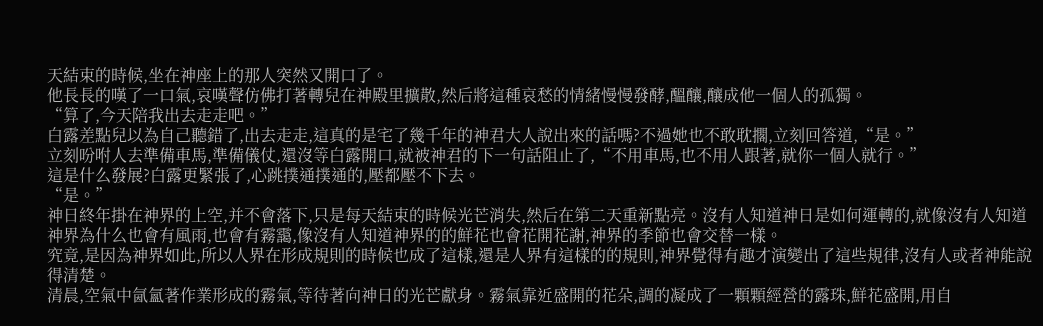天結束的時候,坐在神座上的那人突然又開口了。
他長長的嘆了一口氣,哀嘆聲仿佛打著轉兒在神殿里擴散,然后將這種哀愁的情緒慢慢發酵,醞釀,釀成他一個人的孤獨。
“算了,今天陪我出去走走吧。”
白露差點兒以為自己聽錯了,出去走走,這真的是宅了幾千年的神君大人說出來的話嗎?不過她也不敢耽擱,立刻回答道,“是。”
立刻吩咐人去準備車馬,準備儀仗,還沒等白露開口,就被神君的下一句話阻止了,“不用車馬,也不用人跟著,就你一個人就行。”
這是什么發展?白露更緊張了,心跳撲通撲通的,壓都壓不下去。
“是。”
神日終年掛在神界的上空,并不會落下,只是每天結束的時候光芒消失,然后在第二天重新點亮。沒有人知道神日是如何運轉的,就像沒有人知道神界為什么也會有風雨,也會有霧靄,像沒有人知道神界的的鮮花也會花開花謝,神界的季節也會交替一樣。
究竟,是因為神界如此,所以人界在形成規則的時候也成了這樣,還是人界有這樣的的規則,神界覺得有趣才演變出了這些規律,沒有人或者神能說得清楚。
清晨,空氣中氤氳著作業形成的霧氣,等待著向神日的光芒獻身。霧氣靠近盛開的花朵,調的凝成了一顆顆經營的露珠,鮮花盛開,用自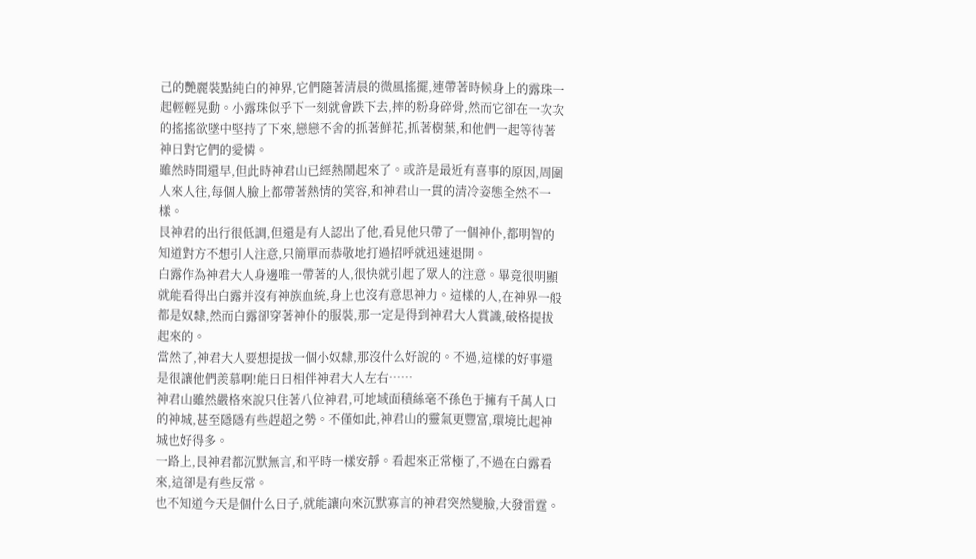己的艷麗裝點純白的神界,它們隨著清晨的微風搖擺,連帶著時候身上的露珠一起輕輕晃動。小露珠似乎下一刻就會跌下去,摔的粉身碎骨,然而它卻在一次次的搖搖欲墜中堅持了下來,戀戀不舍的抓著鮮花,抓著樹葉,和他們一起等待著神日對它們的愛憐。
雖然時間還早,但此時神君山已經熱鬧起來了。或許是最近有喜事的原因,周圍人來人往,每個人臉上都帶著熱情的笑容,和神君山一貫的清冷姿態全然不一樣。
艮神君的出行很低調,但還是有人認出了他,看見他只帶了一個神仆,都明智的知道對方不想引人注意,只簡單而恭敬地打過招呼就迅速退開。
白露作為神君大人身邊唯一帶著的人,很快就引起了眾人的注意。畢竟很明顯就能看得出白露并沒有神族血統,身上也沒有意思神力。這樣的人,在神界一般都是奴隸,然而白露卻穿著神仆的服裝,那一定是得到神君大人賞識,破格提拔起來的。
當然了,神君大人要想提拔一個小奴隸,那沒什么好說的。不過,這樣的好事還是很讓他們羨慕啊!能日日相伴神君大人左右……
神君山雖然嚴格來說只住著八位神君,可地域面積絲毫不孫色于擁有千萬人口的神城,甚至隱隱有些趕超之勢。不僅如此,神君山的靈氣更豐富,環境比起神城也好得多。
一路上,艮神君都沉默無言,和平時一樣安靜。看起來正常極了,不過在白露看來,這卻是有些反常。
也不知道今天是個什么日子,就能讓向來沉默寡言的神君突然變臉,大發雷霆。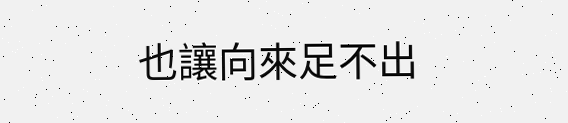也讓向來足不出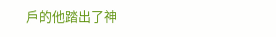戶的他踏出了神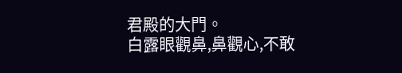君殿的大門。
白露眼觀鼻,鼻觀心,不敢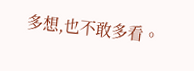多想,也不敢多看。